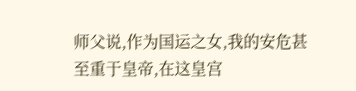师父说,作为国运之女,我的安危甚至重于皇帝,在这皇宫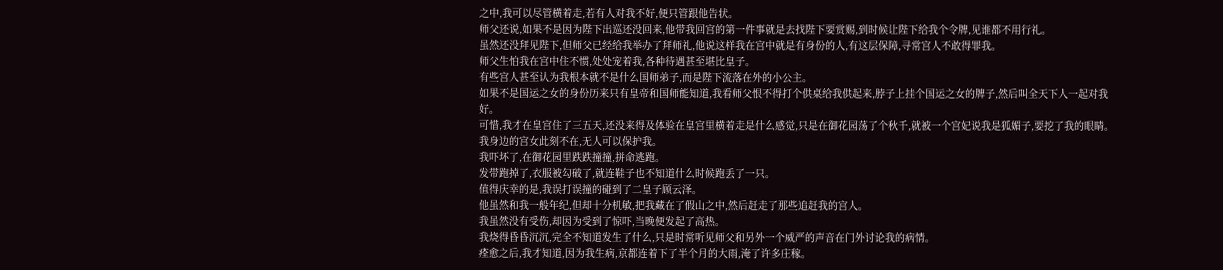之中,我可以尽管横着走,若有人对我不好,便只管跟他告状。
师父还说,如果不是因为陛下出巡还没回来,他带我回宫的第一件事就是去找陛下要赏赐,到时候让陛下给我个令牌,见谁都不用行礼。
虽然还没拜见陛下,但师父已经给我举办了拜师礼,他说这样我在宫中就是有身份的人,有这层保障,寻常宫人不敢得罪我。
师父生怕我在宫中住不惯,处处宠着我,各种待遇甚至堪比皇子。
有些宫人甚至认为我根本就不是什么国师弟子,而是陛下流落在外的小公主。
如果不是国运之女的身份历来只有皇帝和国师能知道,我看师父恨不得打个供桌给我供起来,脖子上挂个国运之女的牌子,然后叫全天下人一起对我好。
可惜,我才在皇宫住了三五天,还没来得及体验在皇宫里横着走是什么感觉,只是在御花园荡了个秋千,就被一个宫妃说我是狐媚子,要挖了我的眼睛。
我身边的宫女此刻不在,无人可以保护我。
我吓坏了,在御花园里跌跌撞撞,拼命逃跑。
发带跑掉了,衣服被勾破了,就连鞋子也不知道什么时候跑丢了一只。
值得庆幸的是,我误打误撞的碰到了二皇子顾云泽。
他虽然和我一般年纪,但却十分机敏,把我藏在了假山之中,然后赶走了那些追赶我的宫人。
我虽然没有受伤,却因为受到了惊吓,当晚便发起了高热。
我烧得昏昏沉沉,完全不知道发生了什么,只是时常听见师父和另外一个威严的声音在门外讨论我的病情。
痊愈之后,我才知道,因为我生病,京都连着下了半个月的大雨,淹了许多庄稼。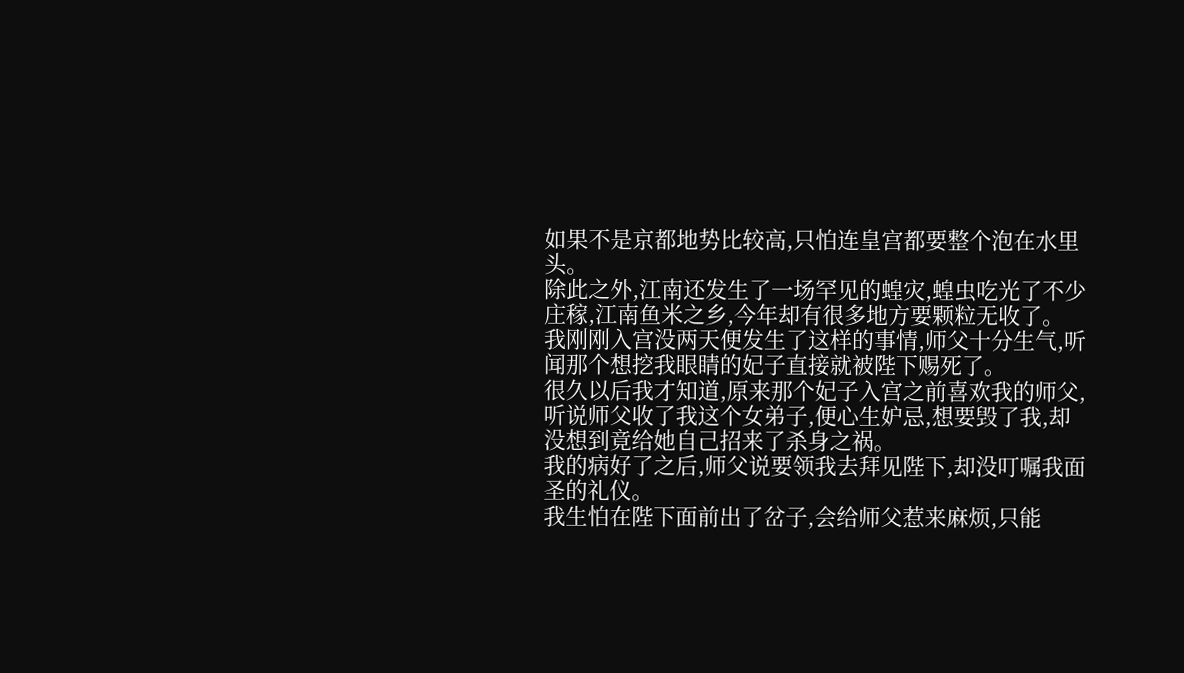如果不是京都地势比较高,只怕连皇宫都要整个泡在水里头。
除此之外,江南还发生了一场罕见的蝗灾,蝗虫吃光了不少庄稼,江南鱼米之乡,今年却有很多地方要颗粒无收了。
我刚刚入宫没两天便发生了这样的事情,师父十分生气,听闻那个想挖我眼睛的妃子直接就被陛下赐死了。
很久以后我才知道,原来那个妃子入宫之前喜欢我的师父,听说师父收了我这个女弟子,便心生妒忌,想要毁了我,却没想到竟给她自己招来了杀身之祸。
我的病好了之后,师父说要领我去拜见陛下,却没叮嘱我面圣的礼仪。
我生怕在陛下面前出了岔子,会给师父惹来麻烦,只能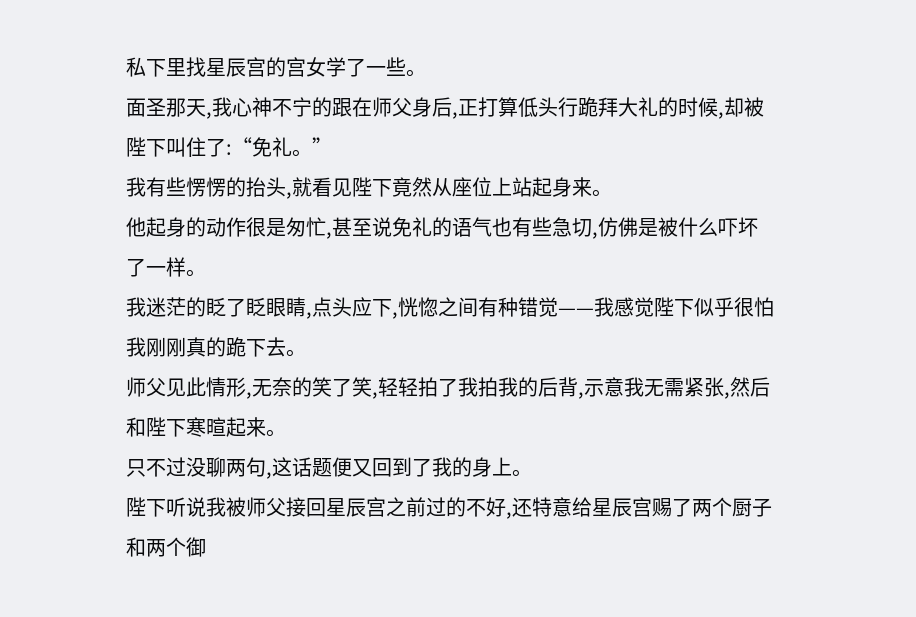私下里找星辰宫的宫女学了一些。
面圣那天,我心神不宁的跟在师父身后,正打算低头行跪拜大礼的时候,却被陛下叫住了:“免礼。”
我有些愣愣的抬头,就看见陛下竟然从座位上站起身来。
他起身的动作很是匆忙,甚至说免礼的语气也有些急切,仿佛是被什么吓坏了一样。
我迷茫的眨了眨眼睛,点头应下,恍惚之间有种错觉——我感觉陛下似乎很怕我刚刚真的跪下去。
师父见此情形,无奈的笑了笑,轻轻拍了我拍我的后背,示意我无需紧张,然后和陛下寒暄起来。
只不过没聊两句,这话题便又回到了我的身上。
陛下听说我被师父接回星辰宫之前过的不好,还特意给星辰宫赐了两个厨子和两个御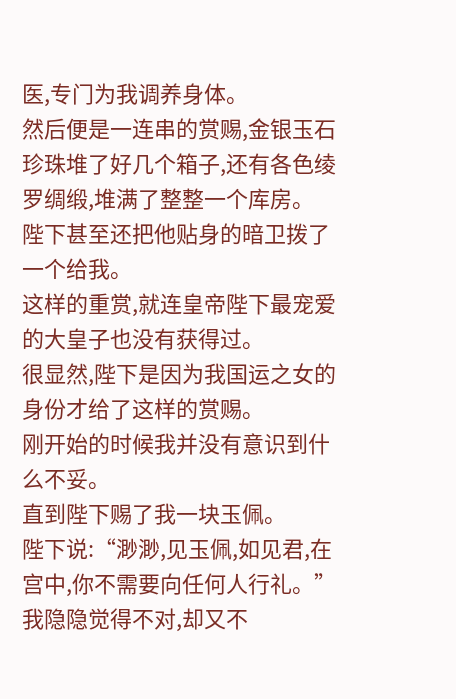医,专门为我调养身体。
然后便是一连串的赏赐,金银玉石珍珠堆了好几个箱子,还有各色绫罗绸缎,堆满了整整一个库房。
陛下甚至还把他贴身的暗卫拨了一个给我。
这样的重赏,就连皇帝陛下最宠爱的大皇子也没有获得过。
很显然,陛下是因为我国运之女的身份才给了这样的赏赐。
刚开始的时候我并没有意识到什么不妥。
直到陛下赐了我一块玉佩。
陛下说:“渺渺,见玉佩,如见君,在宫中,你不需要向任何人行礼。”
我隐隐觉得不对,却又不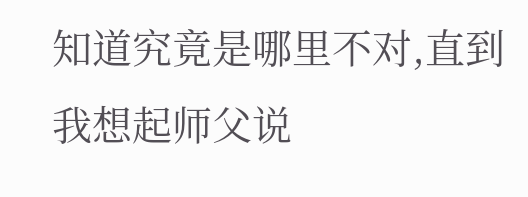知道究竟是哪里不对,直到我想起师父说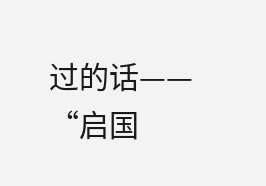过的话——
“启国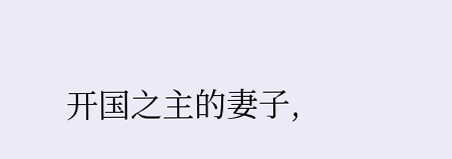开国之主的妻子,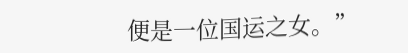便是一位国运之女。”